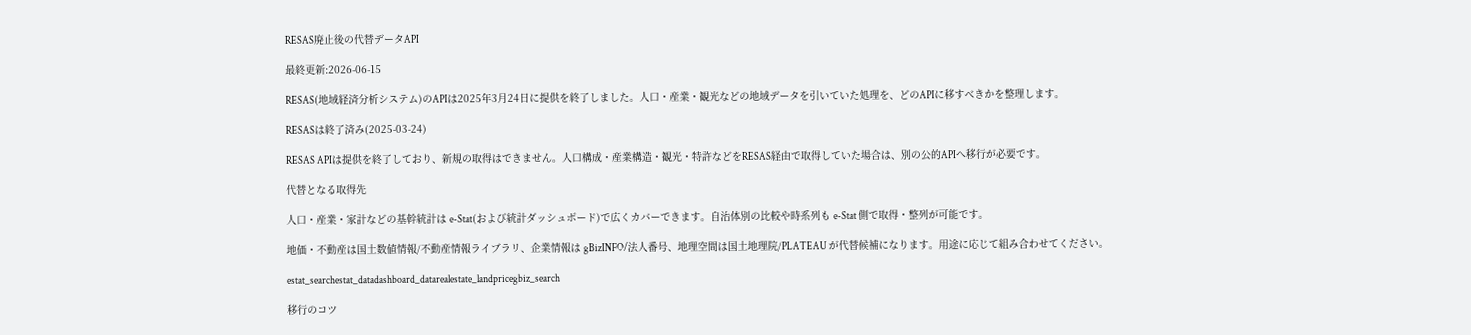RESAS廃止後の代替データAPI

最終更新:2026-06-15

RESAS(地域経済分析システム)のAPIは2025年3月24日に提供を終了しました。人口・産業・観光などの地域データを引いていた処理を、どのAPIに移すべきかを整理します。

RESASは終了済み(2025-03-24)

RESAS APIは提供を終了しており、新規の取得はできません。人口構成・産業構造・観光・特許などをRESAS経由で取得していた場合は、別の公的APIへ移行が必要です。

代替となる取得先

人口・産業・家計などの基幹統計は e-Stat(および統計ダッシュボード)で広くカバーできます。自治体別の比較や時系列も e-Stat 側で取得・整列が可能です。

地価・不動産は国土数値情報/不動産情報ライブラリ、企業情報は gBizINFO/法人番号、地理空間は国土地理院/PLATEAU が代替候補になります。用途に応じて組み合わせてください。

estat_searchestat_datadashboard_datarealestate_landpricegbiz_search

移行のコツ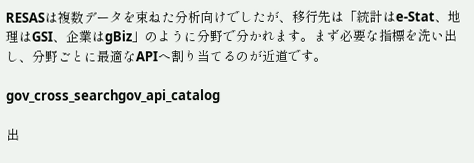RESASは複数データを束ねた分析向けでしたが、移行先は「統計はe-Stat、地理はGSI、企業はgBiz」のように分野で分かれます。まず必要な指標を洗い出し、分野ごとに最適なAPIへ割り当てるのが近道です。

gov_cross_searchgov_api_catalog

出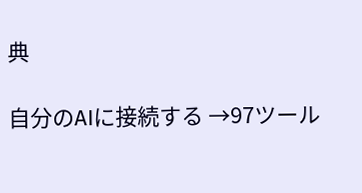典

自分のAIに接続する →97ツール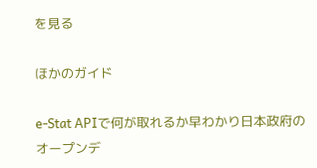を見る

ほかのガイド

e-Stat APIで何が取れるか早わかり日本政府のオープンデ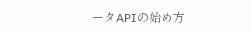ータAPIの始め方